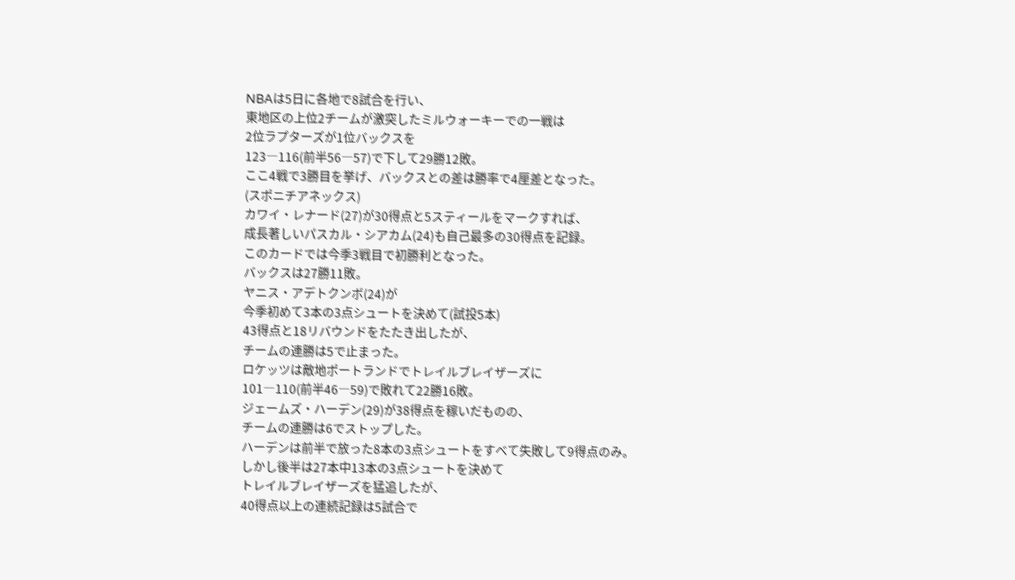NBAは5日に各地で8試合を行い、
東地区の上位2チームが激突したミルウォーキーでの一戦は
2位ラプターズが1位バックスを
123―116(前半56―57)で下して29勝12敗。
ここ4戦で3勝目を挙げ、バックスとの差は勝率で4厘差となった。
(スポニチアネックス)
カワイ・レナード(27)が30得点と5スティールをマークすれば、
成長著しいパスカル・シアカム(24)も自己最多の30得点を記録。
このカードでは今季3戦目で初勝利となった。
バックスは27勝11敗。
ヤニス・アデトクンボ(24)が
今季初めて3本の3点シュートを決めて(試投5本)
43得点と18リバウンドをたたき出したが、
チームの連勝は5で止まった。
ロケッツは敵地ポートランドでトレイルブレイザーズに
101―110(前半46―59)で敗れて22勝16敗。
ジェームズ・ハーデン(29)が38得点を稼いだものの、
チームの連勝は6でストップした。
ハーデンは前半で放った8本の3点シュートをすべて失敗して9得点のみ。
しかし後半は27本中13本の3点シュートを決めて
トレイルブレイザーズを猛追したが、
40得点以上の連続記録は5試合で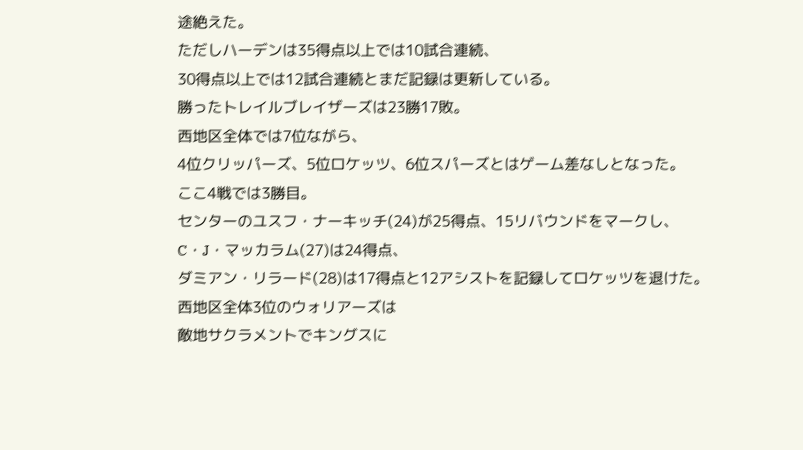途絶えた。
ただしハーデンは35得点以上では10試合連続、
30得点以上では12試合連続とまだ記録は更新している。
勝ったトレイルブレイザーズは23勝17敗。
西地区全体では7位ながら、
4位クリッパーズ、5位ロケッツ、6位スパーズとはゲーム差なしとなった。
ここ4戦では3勝目。
センターのユスフ・ナーキッチ(24)が25得点、15リバウンドをマークし、
C・J・マッカラム(27)は24得点、
ダミアン・リラード(28)は17得点と12アシストを記録してロケッツを退けた。
西地区全体3位のウォリアーズは
敵地サクラメントでキングスに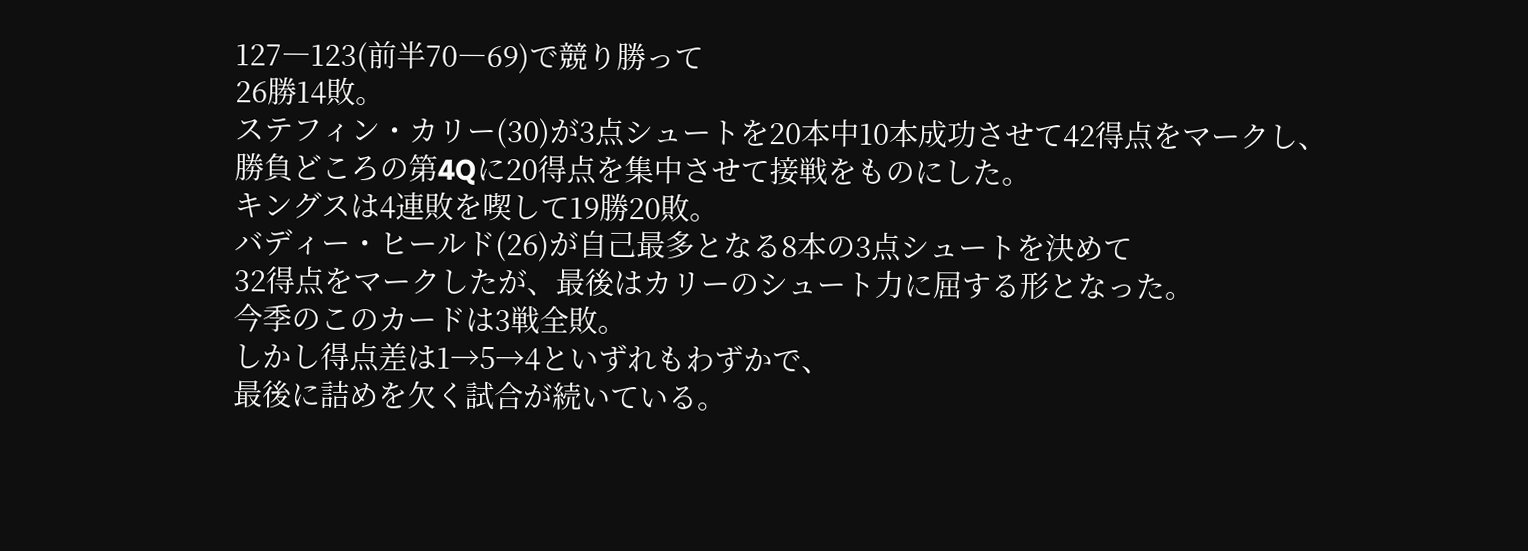127―123(前半70―69)で競り勝って
26勝14敗。
ステフィン・カリー(30)が3点シュートを20本中10本成功させて42得点をマークし、
勝負どころの第4Qに20得点を集中させて接戦をものにした。
キングスは4連敗を喫して19勝20敗。
バディー・ヒールド(26)が自己最多となる8本の3点シュートを決めて
32得点をマークしたが、最後はカリーのシュート力に屈する形となった。
今季のこのカードは3戦全敗。
しかし得点差は1→5→4といずれもわずかで、
最後に詰めを欠く試合が続いている。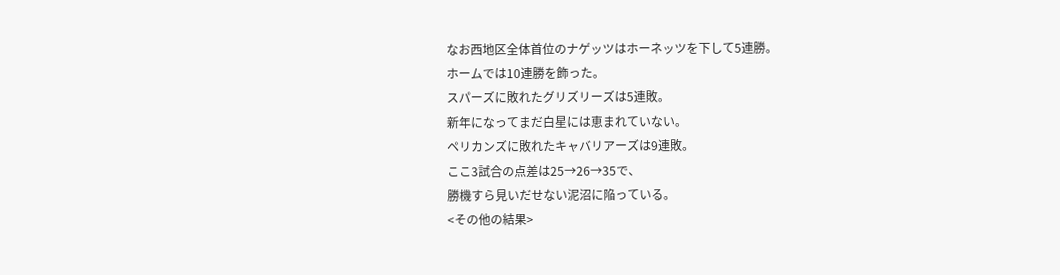なお西地区全体首位のナゲッツはホーネッツを下して5連勝。
ホームでは10連勝を飾った。
スパーズに敗れたグリズリーズは5連敗。
新年になってまだ白星には恵まれていない。
ペリカンズに敗れたキャバリアーズは9連敗。
ここ3試合の点差は25→26→35で、
勝機すら見いだせない泥沼に陥っている。
<その他の結果>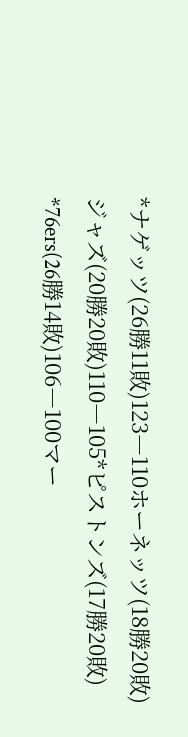*ナゲッツ(26勝11敗)123―110ホーネッツ(18勝20敗)
ジャズ(20勝20敗)110―105*ピストンズ(17勝20敗)
*76ers(26勝14敗)106―100マー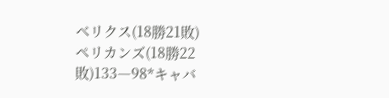ベリクス(18勝21敗)
ペリカンズ(18勝22敗)133―98*キャバ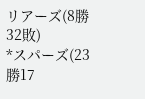リアーズ(8勝32敗)
*スパーズ(23勝17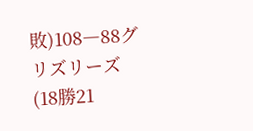敗)108―88グリズリーズ(18勝21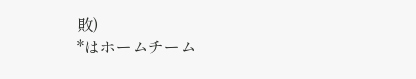敗)
*はホームチーム